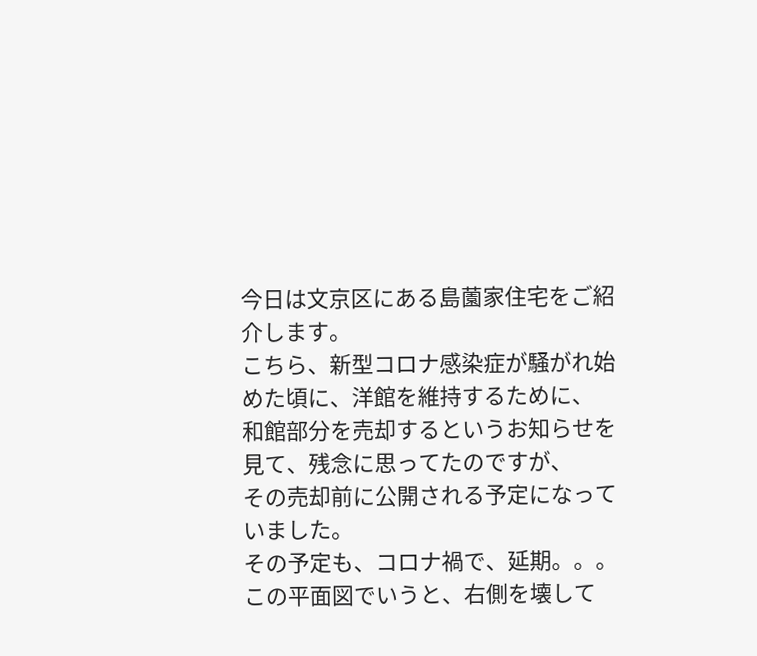今日は文京区にある島薗家住宅をご紹介します。
こちら、新型コロナ感染症が騒がれ始めた頃に、洋館を維持するために、
和館部分を売却するというお知らせを見て、残念に思ってたのですが、
その売却前に公開される予定になっていました。
その予定も、コロナ禍で、延期。。。
この平面図でいうと、右側を壊して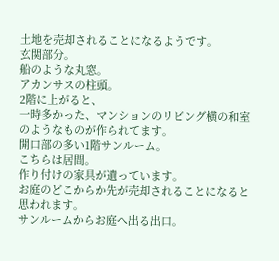土地を売却されることになるようです。
玄関部分。
船のような丸窓。
アカンサスの柱頭。
2階に上がると、
一時多かった、マンションのリビング横の和室のようなものが作られてます。
開口部の多い1階サンルーム。
こちらは居間。
作り付けの家具が遺っています。
お庭のどこからか先が売却されることになると思われます。
サンルームからお庭へ出る出口。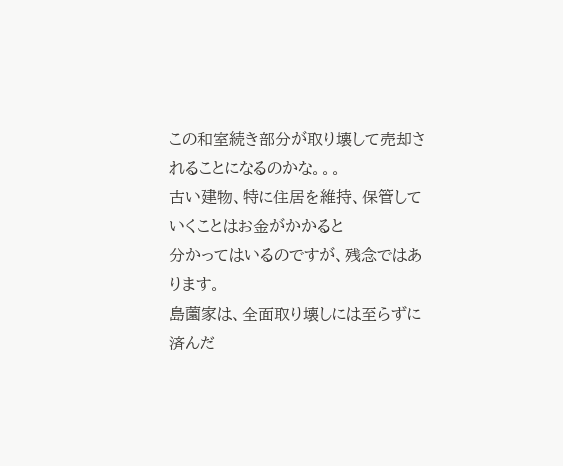この和室続き部分が取り壊して売却されることになるのかな。。。
古い建物、特に住居を維持、保管していくことはお金がかかると
分かってはいるのですが、残念ではあります。
島薗家は、全面取り壊しには至らずに済んだ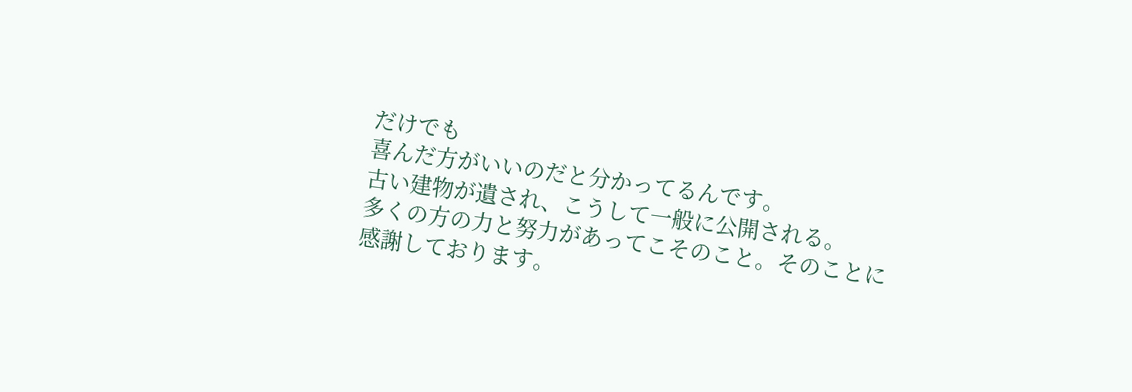だけでも
喜んだ方がいいのだと分かってるんです。
古い建物が遺され、こうして一般に公開される。
多くの方の力と努力があってこそのこと。そのことに感謝しております。